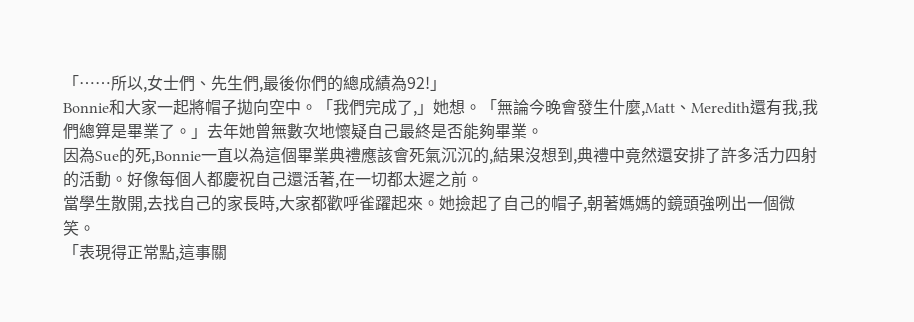「……所以,女士們、先生們,最後你們的總成績為92!」
Bonnie和大家一起將帽子拋向空中。「我們完成了,」她想。「無論今晚會發生什麼,Matt、Meredith還有我,我們總算是畢業了。」去年她曾無數次地懷疑自己最終是否能夠畢業。
因為Sue的死,Bonnie一直以為這個畢業典禮應該會死氣沉沉的,結果沒想到,典禮中竟然還安排了許多活力四射的活動。好像每個人都慶祝自己還活著,在一切都太遲之前。
當學生散開,去找自己的家長時,大家都歡呼雀躍起來。她撿起了自己的帽子,朝著媽媽的鏡頭強咧出一個微笑。
「表現得正常點,這事關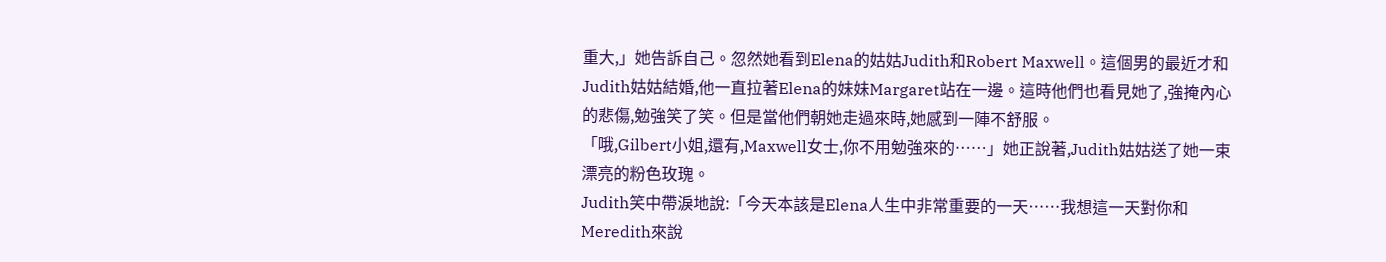重大,」她告訴自己。忽然她看到Elena的姑姑Judith和Robert Maxwell。這個男的最近才和Judith姑姑結婚,他一直拉著Elena的妹妹Margaret站在一邊。這時他們也看見她了,強掩內心的悲傷,勉強笑了笑。但是當他們朝她走過來時,她感到一陣不舒服。
「哦,Gilbert小姐,還有,Maxwell女士,你不用勉強來的……」她正說著,Judith姑姑送了她一束漂亮的粉色玫瑰。
Judith笑中帶淚地說:「今天本該是Elena人生中非常重要的一天……我想這一天對你和Meredith來說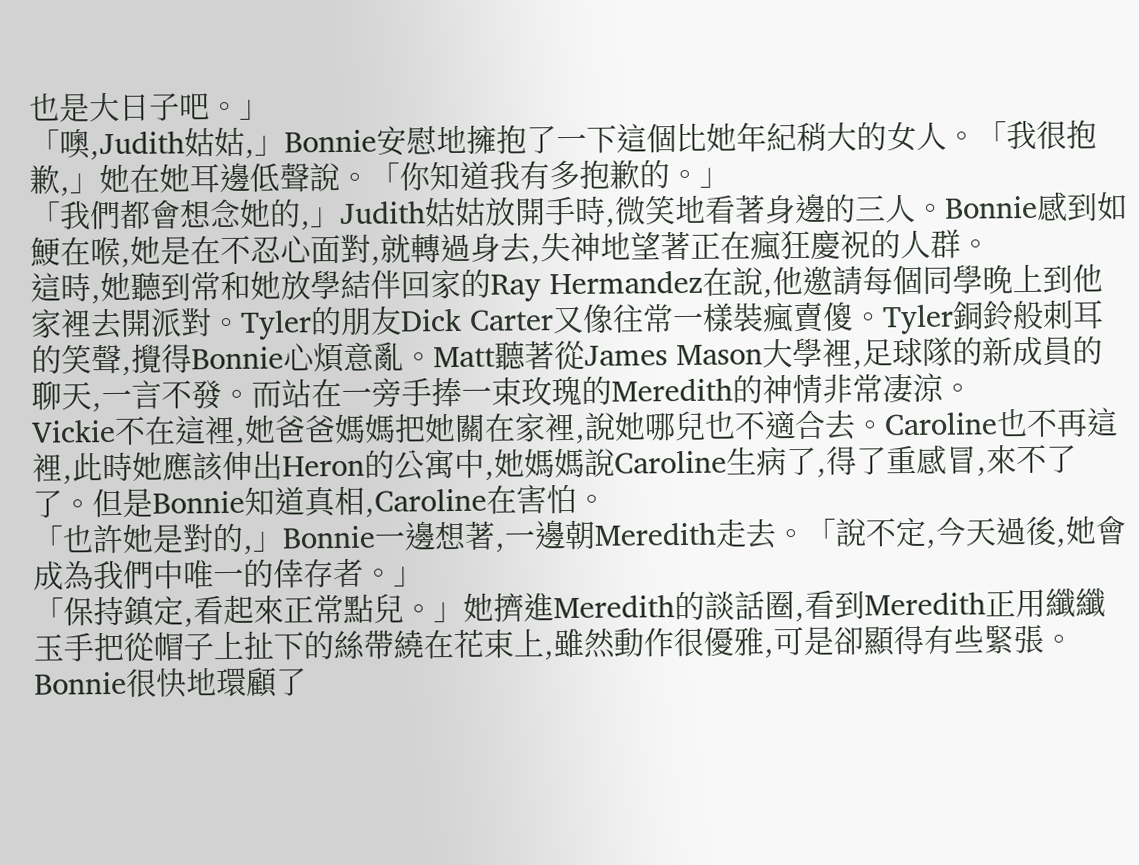也是大日子吧。」
「噢,Judith姑姑,」Bonnie安慰地擁抱了一下這個比她年紀稍大的女人。「我很抱歉,」她在她耳邊低聲說。「你知道我有多抱歉的。」
「我們都會想念她的,」Judith姑姑放開手時,微笑地看著身邊的三人。Bonnie感到如鯁在喉,她是在不忍心面對,就轉過身去,失神地望著正在瘋狂慶祝的人群。
這時,她聽到常和她放學結伴回家的Ray Hermandez在說,他邀請每個同學晚上到他家裡去開派對。Tyler的朋友Dick Carter又像往常一樣裝瘋賣傻。Tyler銅鈴般刺耳的笑聲,攪得Bonnie心煩意亂。Matt聽著從James Mason大學裡,足球隊的新成員的聊天,一言不發。而站在一旁手捧一束玫瑰的Meredith的神情非常凄涼。
Vickie不在這裡,她爸爸媽媽把她關在家裡,說她哪兒也不適合去。Caroline也不再這裡,此時她應該伸出Heron的公寓中,她媽媽說Caroline生病了,得了重感冒,來不了了。但是Bonnie知道真相,Caroline在害怕。
「也許她是對的,」Bonnie一邊想著,一邊朝Meredith走去。「說不定,今天過後,她會成為我們中唯一的倖存者。」
「保持鎮定,看起來正常點兒。」她擠進Meredith的談話圈,看到Meredith正用纖纖玉手把從帽子上扯下的絲帶繞在花束上,雖然動作很優雅,可是卻顯得有些緊張。
Bonnie很快地環顧了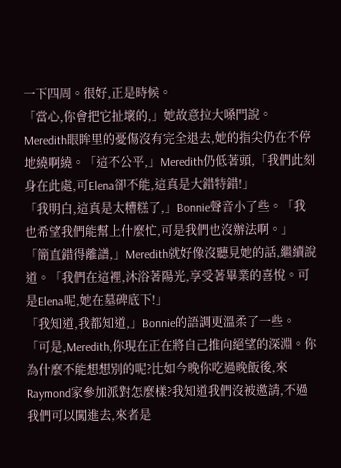一下四周。很好,正是時候。
「當心,你會把它扯壞的,」她故意拉大嗓門說。
Meredith眼眸里的憂傷沒有完全退去,她的指尖仍在不停地繞啊繞。「這不公平,」Meredith仍低著頭,「我們此刻身在此處,可Elena卻不能,這真是大錯特錯!」
「我明白,這真是太糟糕了,」Bonnie聲音小了些。「我也希望我們能幫上什麼忙,可是我們也沒辦法啊。」
「簡直錯得離譜,」Meredith就好像沒聽見她的話,繼續說道。「我們在這裡,沐浴著陽光,享受著畢業的喜悅。可是Elena呢,她在墓碑底下!」
「我知道,我都知道,」Bonnie的語調更溫柔了一些。「可是,Meredith,你現在正在將自己推向絕望的深淵。你為什麼不能想想別的呢?比如今晚你吃過晚飯後,來Raymond家參加派對怎麼樣?我知道我們沒被邀請,不過我們可以闖進去,來者是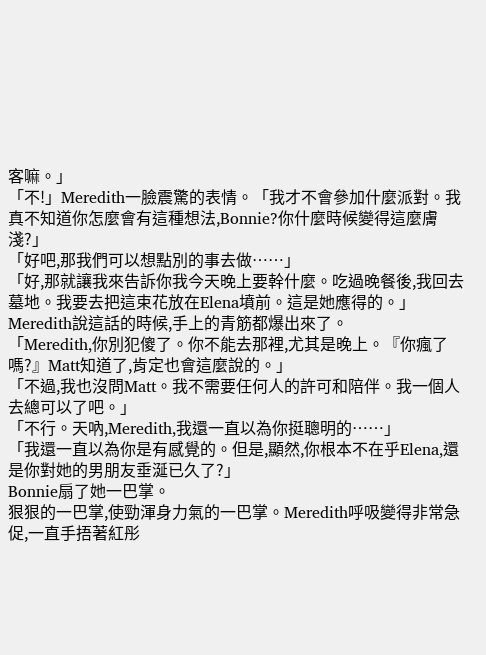客嘛。」
「不!」Meredith一臉震驚的表情。「我才不會參加什麼派對。我真不知道你怎麼會有這種想法,Bonnie?你什麼時候變得這麼膚淺?」
「好吧,那我們可以想點別的事去做……」
「好,那就讓我來告訴你我今天晚上要幹什麼。吃過晚餐後,我回去墓地。我要去把這束花放在Elena墳前。這是她應得的。」Meredith說這話的時候,手上的青筋都爆出來了。
「Meredith,你別犯傻了。你不能去那裡,尤其是晚上。『你瘋了嗎?』Matt知道了,肯定也會這麼說的。」
「不過,我也沒問Matt。我不需要任何人的許可和陪伴。我一個人去總可以了吧。」
「不行。天吶,Meredith,我還一直以為你挺聰明的……」
「我還一直以為你是有感覺的。但是,顯然,你根本不在乎Elena,還是你對她的男朋友垂涎已久了?」
Bonnie扇了她一巴掌。
狠狠的一巴掌,使勁渾身力氣的一巴掌。Meredith呼吸變得非常急促,一直手捂著紅彤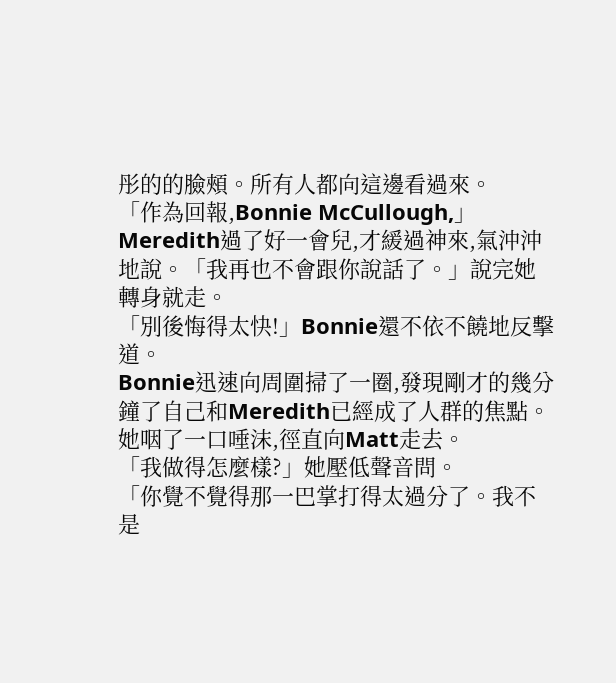彤的的臉頰。所有人都向這邊看過來。
「作為回報,Bonnie McCullough,」Meredith過了好一會兒,才緩過神來,氣沖沖地說。「我再也不會跟你說話了。」說完她轉身就走。
「別後悔得太快!」Bonnie還不依不饒地反擊道。
Bonnie迅速向周圍掃了一圈,發現剛才的幾分鐘了自己和Meredith已經成了人群的焦點。她咽了一口唾沫,徑直向Matt走去。
「我做得怎麼樣?」她壓低聲音問。
「你覺不覺得那一巴掌打得太過分了。我不是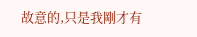故意的,只是我剛才有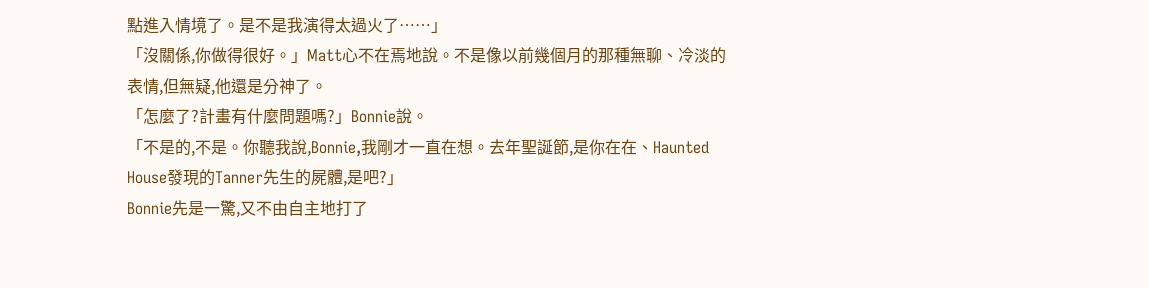點進入情境了。是不是我演得太過火了……」
「沒關係,你做得很好。」Matt心不在焉地說。不是像以前幾個月的那種無聊、冷淡的表情,但無疑,他還是分神了。
「怎麼了?計畫有什麼問題嗎?」Bonnie說。
「不是的,不是。你聽我說,Bonnie,我剛才一直在想。去年聖誕節,是你在在、Haunted House發現的Tanner先生的屍體,是吧?」
Bonnie先是一驚,又不由自主地打了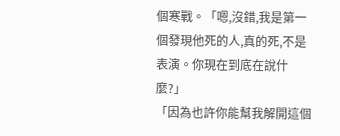個寒戰。「嗯,沒錯,我是第一個發現他死的人,真的死,不是表演。你現在到底在說什麼?」
「因為也許你能幫我解開這個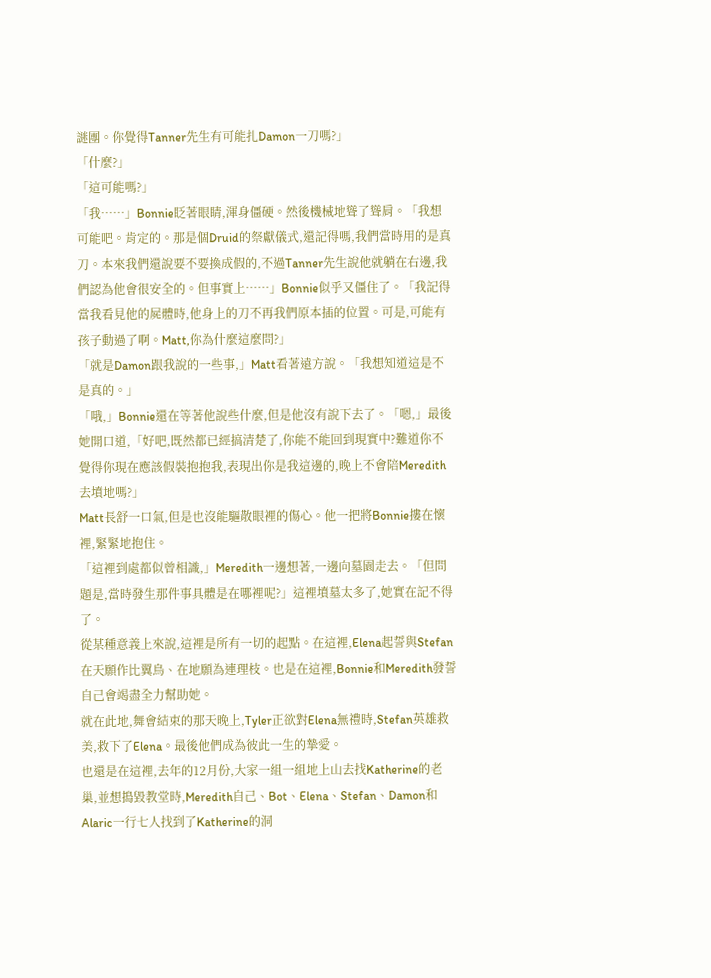謎團。你覺得Tanner先生有可能扎Damon一刀嗎?」
「什麼?」
「這可能嗎?」
「我……」Bonnie眨著眼睛,渾身僵硬。然後機械地聳了聳肩。「我想可能吧。肯定的。那是個Druid的祭獻儀式,還記得嗎,我們當時用的是真刀。本來我們還說要不要換成假的,不過Tanner先生說他就躺在右邊,我們認為他會很安全的。但事實上……」Bonnie似乎又僵住了。「我記得當我看見他的屍體時,他身上的刀不再我們原本插的位置。可是,可能有孩子動過了啊。Matt,你為什麼這麼問?」
「就是Damon跟我說的一些事,」Matt看著遠方說。「我想知道這是不是真的。」
「哦,」Bonnie還在等著他說些什麼,但是他沒有說下去了。「嗯,」最後她開口道,「好吧,既然都已經搞清楚了,你能不能回到現實中?難道你不覺得你現在應該假裝抱抱我,表現出你是我這邊的,晚上不會陪Meredith去墳地嗎?」
Matt長舒一口氣,但是也沒能驅散眼裡的傷心。他一把將Bonnie摟在懷裡,緊緊地抱住。
「這裡到處都似曾相識,」Meredith一邊想著,一邊向墓園走去。「但問題是,當時發生那件事具體是在哪裡呢?」這裡墳墓太多了,她實在記不得了。
從某種意義上來說,這裡是所有一切的起點。在這裡,Elena起誓與Stefan在天願作比翼鳥、在地願為連理枝。也是在這裡,Bonnie和Meredith發誓自己會竭盡全力幫助她。
就在此地,舞會結束的那天晚上,Tyler正欲對Elena無禮時,Stefan英雄救美,救下了Elena。最後他們成為彼此一生的摯愛。
也還是在這裡,去年的12月份,大家一組一組地上山去找Katherine的老巢,並想搗毀教堂時,Meredith自己、Bot、Elena、Stefan、Damon和Alaric一行七人找到了Katherine的洞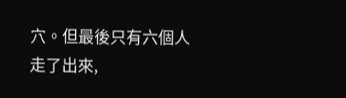穴。但最後只有六個人走了出來,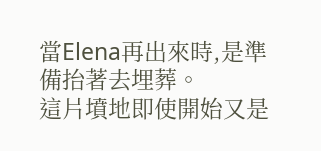當Elena再出來時,是準備抬著去埋葬。
這片墳地即使開始又是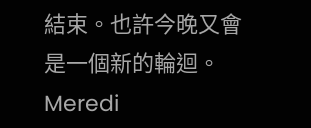結束。也許今晚又會是一個新的輪迴。
Meredi